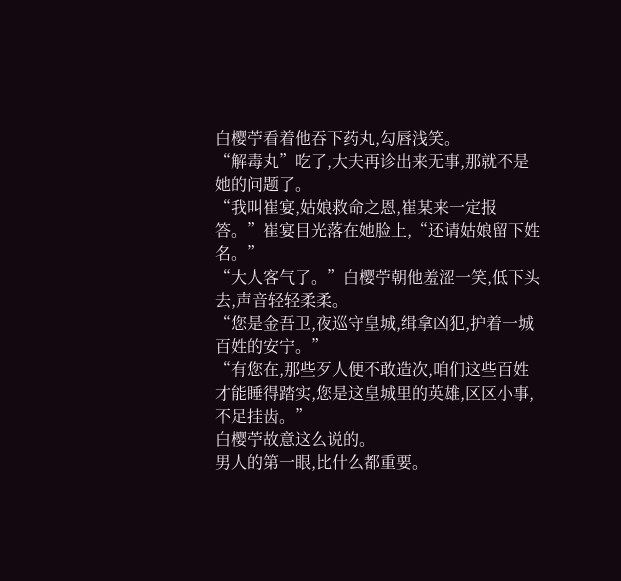白樱苧看着他吞下药丸,勾唇浅笑。
“解毒丸”吃了,大夫再诊出来无事,那就不是她的问题了。
“我叫崔宴,姑娘救命之恩,崔某来一定报答。”崔宴目光落在她脸上,“还请姑娘留下姓名。”
“大人客气了。”白樱苧朝他羞涩一笑,低下头去,声音轻轻柔柔。
“您是金吾卫,夜巡守皇城,缉拿凶犯,护着一城百姓的安宁。”
“有您在,那些歹人便不敢造次,咱们这些百姓才能睡得踏实,您是这皇城里的英雄,区区小事,不足挂齿。”
白樱苧故意这么说的。
男人的第一眼,比什么都重要。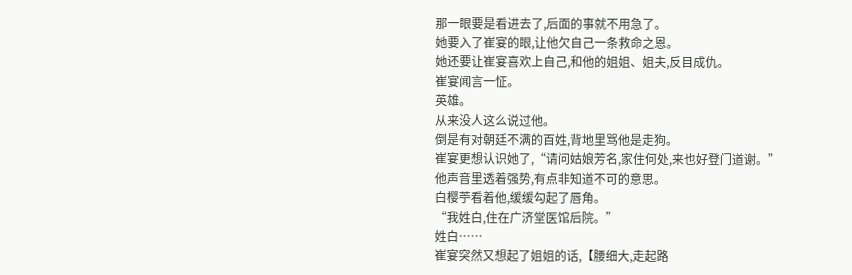那一眼要是看进去了,后面的事就不用急了。
她要入了崔宴的眼,让他欠自己一条救命之恩。
她还要让崔宴喜欢上自己,和他的姐姐、姐夫,反目成仇。
崔宴闻言一怔。
英雄。
从来没人这么说过他。
倒是有对朝廷不满的百姓,背地里骂他是走狗。
崔宴更想认识她了,“请问姑娘芳名,家住何处,来也好登门道谢。”
他声音里透着强势,有点非知道不可的意思。
白樱苧看着他,缓缓勾起了唇角。
“我姓白,住在广济堂医馆后院。”
姓白……
崔宴突然又想起了姐姐的话,【腰细大,走起路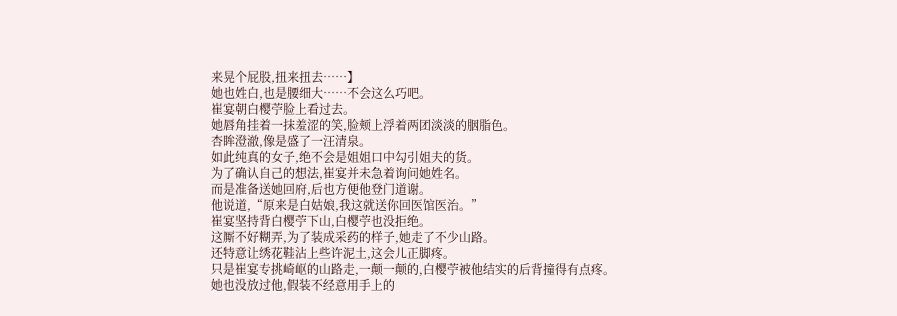来晃个屁股,扭来扭去……】
她也姓白,也是腰细大……不会这么巧吧。
崔宴朝白樱苧脸上看过去。
她唇角挂着一抹羞涩的笑,脸颊上浮着两团淡淡的胭脂色。
杏眸澄澈,像是盛了一汪清泉。
如此纯真的女子,绝不会是姐姐口中勾引姐夫的货。
为了确认自己的想法,崔宴并未急着询问她姓名。
而是准备送她回府,后也方便他登门道谢。
他说道,“原来是白姑娘,我这就送你回医馆医治。”
崔宴坚持背白樱苧下山,白樱苧也没拒绝。
这厮不好糊弄,为了装成采药的样子,她走了不少山路。
还特意让绣花鞋沾上些许泥土,这会儿正脚疼。
只是崔宴专挑崎岖的山路走,一颠一颠的,白樱苧被他结实的后背撞得有点疼。
她也没放过他,假装不经意用手上的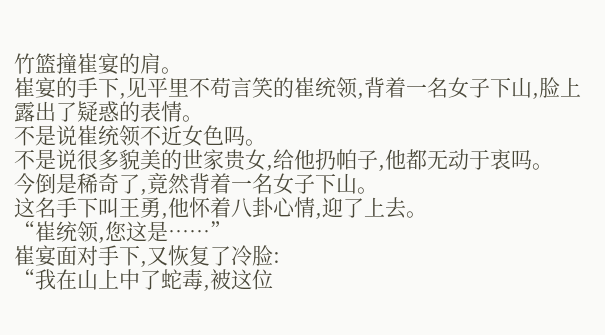竹篮撞崔宴的肩。
崔宴的手下,见平里不苟言笑的崔统领,背着一名女子下山,脸上露出了疑惑的表情。
不是说崔统领不近女色吗。
不是说很多貌美的世家贵女,给他扔帕子,他都无动于衷吗。
今倒是稀奇了,竟然背着一名女子下山。
这名手下叫王勇,他怀着八卦心情,迎了上去。
“崔统领,您这是……”
崔宴面对手下,又恢复了冷脸:
“我在山上中了蛇毒,被这位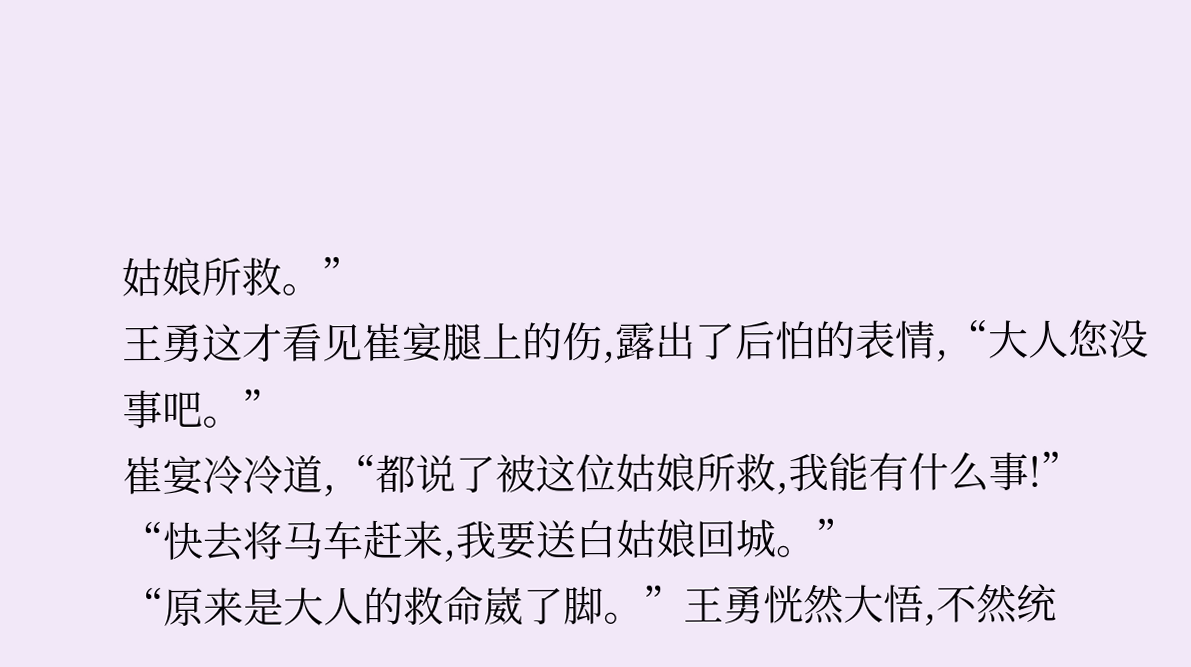姑娘所救。”
王勇这才看见崔宴腿上的伤,露出了后怕的表情,“大人您没事吧。”
崔宴冷冷道,“都说了被这位姑娘所救,我能有什么事!”
“快去将马车赶来,我要送白姑娘回城。”
“原来是大人的救命崴了脚。”王勇恍然大悟,不然统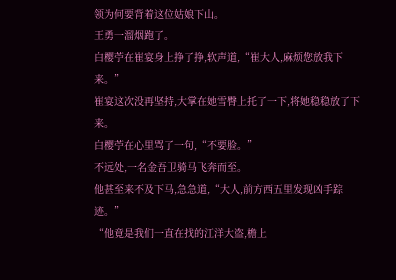领为何要背着这位姑娘下山。
王勇一溜烟跑了。
白樱苧在崔宴身上挣了挣,软声道,“崔大人,麻烦您放我下来。”
崔宴这次没再坚持,大掌在她雪臀上托了一下,将她稳稳放了下来。
白樱苧在心里骂了一句,“不要脸。”
不远处,一名金吾卫骑马飞奔而至。
他甚至来不及下马,急急道,“大人,前方西五里发现凶手踪迹。”
“他竟是我们一直在找的江洋大盗,檐上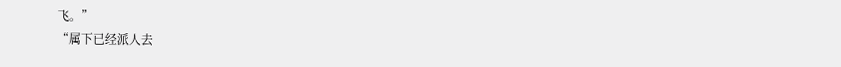飞。”
“属下已经派人去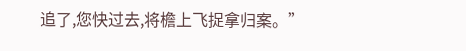追了,您快过去,将檐上飞捉拿归案。”